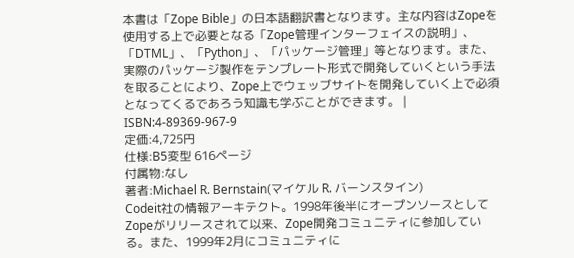本書は「Zope Bible」の日本語翻訳書となります。主な内容はZopeを使用する上で必要となる「Zope管理インターフェイスの説明」、「DTML」、「Python」、「パッケージ管理」等となります。また、実際のパッケージ製作をテンプレート形式で開発していくという手法を取ることにより、Zope上でウェッブサイトを開発していく上で必須となってくるであろう知識も学ぶことができます。 |
ISBN:4-89369-967-9
定価:4,725円
仕様:B5変型 616ページ
付属物:なし
著者:Michael R. Bernstain(マイケル R. バーンスタイン)
Codeit社の情報アーキテクト。1998年後半にオープンソースとしてZopeがリリースされて以来、Zope開発コミュニティに参加している。また、1999年2月にコミュニティに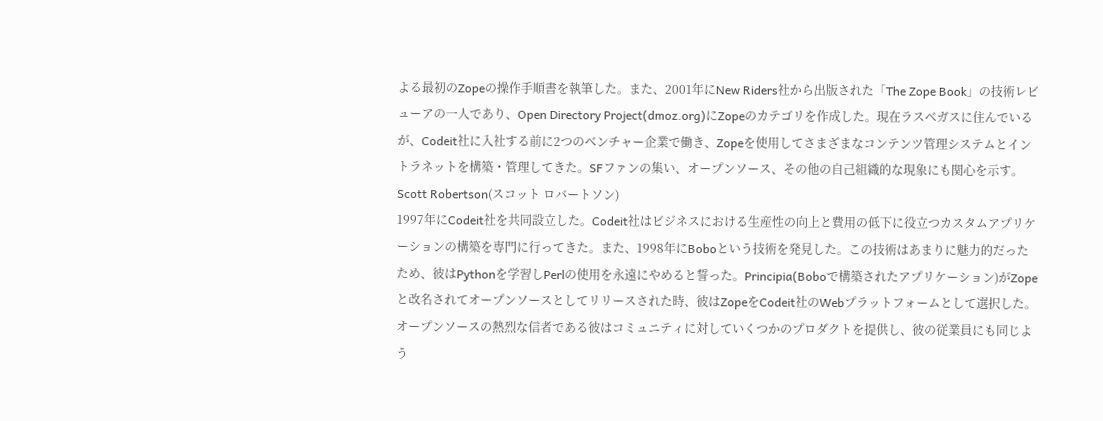よる最初のZopeの操作手順書を執筆した。また、2001年にNew Riders社から出版された「The Zope Book」の技術レビューアの一人であり、Open Directory Project(dmoz.org)にZopeのカテゴリを作成した。現在ラスベガスに住んでいるが、Codeit社に入社する前に2つのベンチャー企業で働き、Zopeを使用してさまざまなコンテンツ管理システムとイントラネットを構築・管理してきた。SFファンの集い、オープンソース、その他の自己組織的な現象にも関心を示す。
Scott Robertson(スコット ロバートソン)
1997年にCodeit社を共同設立した。Codeit社はビジネスにおける生産性の向上と費用の低下に役立つカスタムアプリケーションの構築を専門に行ってきた。また、1998年にBoboという技術を発見した。この技術はあまりに魅力的だったため、彼はPythonを学習しPerlの使用を永遠にやめると誓った。Principia(Boboで構築されたアプリケーション)がZopeと改名されてオープンソースとしてリリースされた時、彼はZopeをCodeit社のWebプラットフォームとして選択した。オープンソースの熱烈な信者である彼はコミュニティに対していくつかのプロダクトを提供し、彼の従業員にも同じよう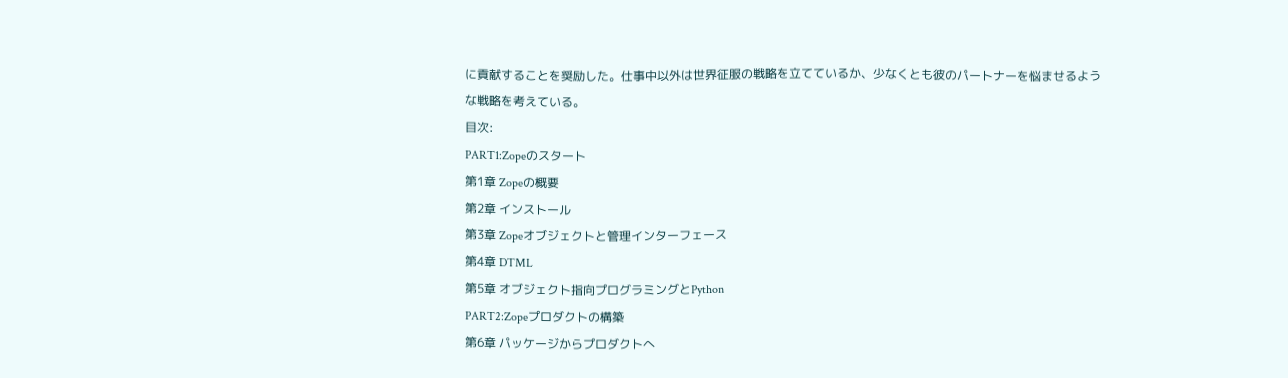に貢献することを奨励した。仕事中以外は世界征服の戦略を立てているか、少なくとも彼のパートナーを悩ませるような戦略を考えている。
目次:
PART1:Zopeのスタート
第1章 Zopeの概要
第2章 インストール
第3章 Zopeオブジェクトと管理インターフェース
第4章 DTML
第5章 オブジェクト指向プログラミングとPython
PART2:Zopeプロダクトの構築
第6章 パッケージからプロダクトへ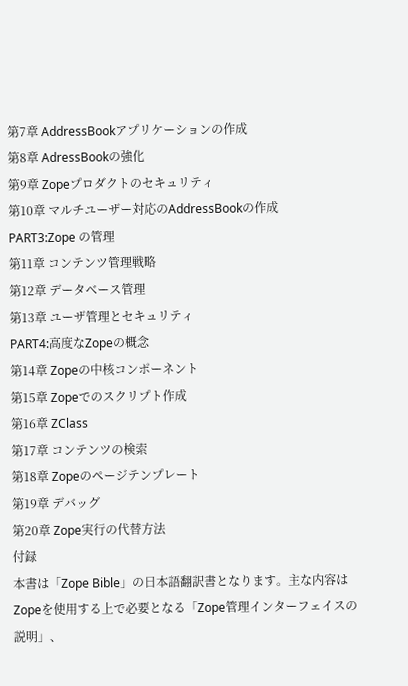第7章 AddressBookアプリケーションの作成
第8章 AdressBookの強化
第9章 Zopeプロダクトのセキュリティ
第10章 マルチユーザー対応のAddressBookの作成
PART3:Zope の管理
第11章 コンテンツ管理戦略
第12章 データベース管理
第13章 ユーザ管理とセキュリティ
PART4:高度なZopeの概念
第14章 Zopeの中核コンポーネント
第15章 Zopeでのスクリプト作成
第16章 ZClass
第17章 コンテンツの検索
第18章 Zopeのページテンプレート
第19章 デバッグ
第20章 Zope実行の代替方法
付録
本書は「Zope Bible」の日本語翻訳書となります。主な内容はZopeを使用する上で必要となる「Zope管理インターフェイスの説明」、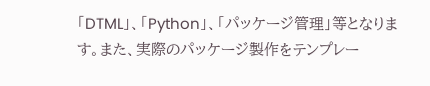「DTML」、「Python」、「パッケージ管理」等となります。また、実際のパッケージ製作をテンプレー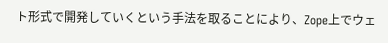ト形式で開発していくという手法を取ることにより、Zope上でウェ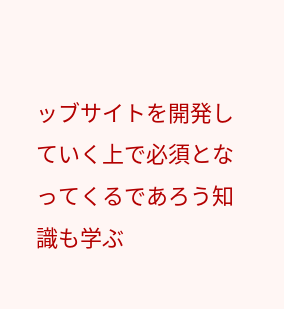ッブサイトを開発していく上で必須となってくるであろう知識も学ぶ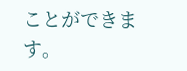ことができます。